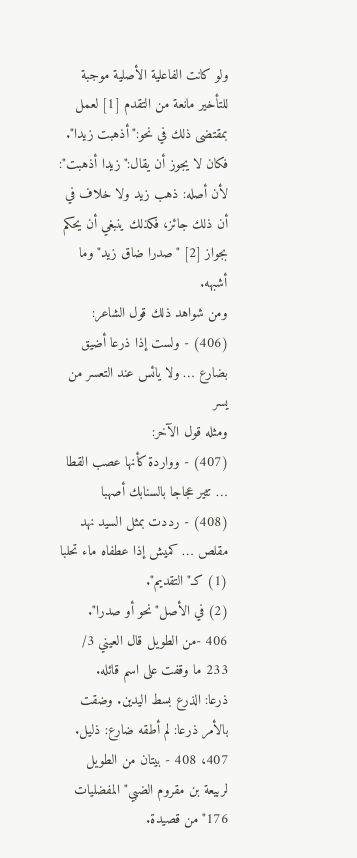ولو كانت الفاعلية الأصلية موجبة للتأخير مانعة من التقدم [1] لعمل بمقتضى ذلك في نحو:"أذهبت زيدا".
فكان لا يجوز أن يقال:"زيدا أذهبت": لأن أصله: ذهب زيد ولا خلاف في أن ذلك جائز، فكذلك ينبغي أن يحكم بجواز [2] "صدرا ضاق زيد"وما أشبهه.
ومن شواهد ذلك قول الشاعر:
(406) - ولست إذا ذرعا أضيق بضارع … ولا يائس عند التعسر من يسر
ومثله قول الآخر:
(407) - وواردة كأنها عصب القطا … تثير عجاجا بالسنابك أصهبا
(408) - رددت بمثل السيد نهد مقلص … كميش إذا عطفاه ماء تحلبا
(1) كـ"التقديم".
(2) في الأصل"نحو أو صدرا".
406 -من الطويل قال العيني 3/ 233 ما وقفت على اسم قائله.
ذرعا: الذرع بسط اليدين. وضقت بالأمر ذرعا: لم أطقه ضارع: ذليل.
407، 408 - بيتان من الطويل لربيعة بن مقروم الضبي"المفضليات 176"من قصيدة.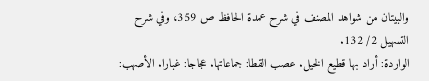والبيتان من شواهد المصنف في شرح عمدة الحافظ ص 359، وفي شرح التسهيل 2/ 132.
الواردة: أراد بها قطيع الخيل. عصب القطا: جماعاتها. عجاجا: غبارا. الأصهب: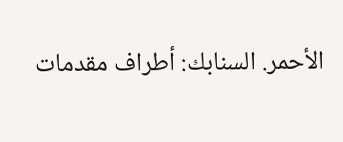الأحمر. السنابك: أطراف مقدمات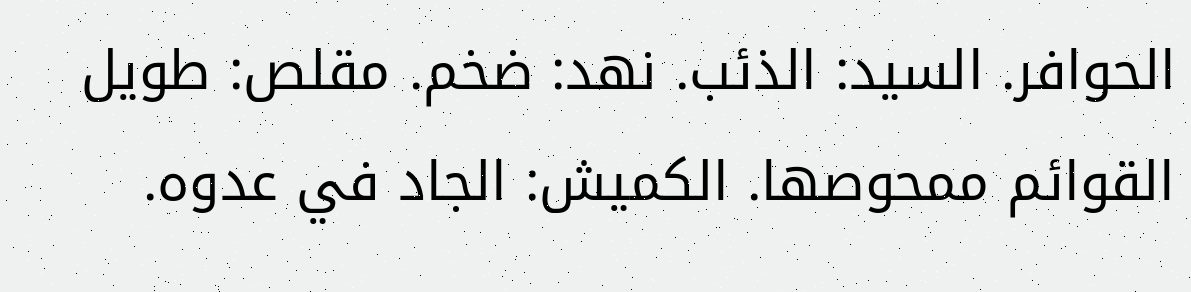الحوافر. السيد: الذئب. نهد: ضخم. مقلص: طويل القوائم ممحوصها. الكميش: الجاد في عدوه.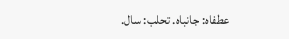عطفاه: جانباه. تحلب: سال.